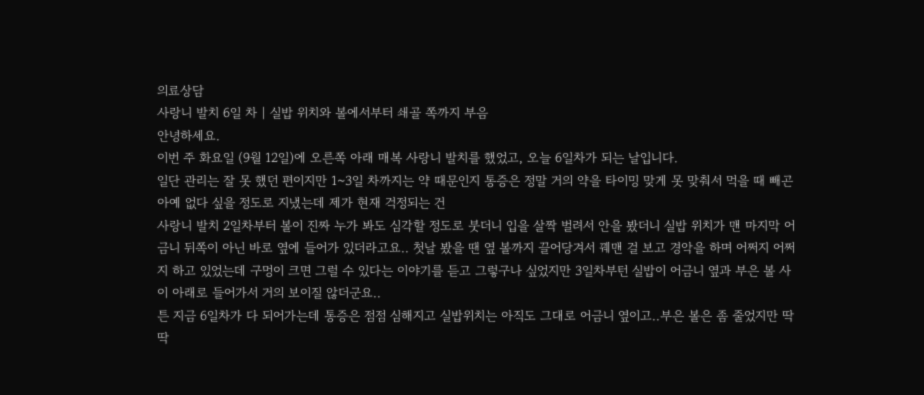의료상담
사랑니 발치 6일 차 | 실밥 위치와 볼에서부터 쇄골 쪽까지 부음
안녕하세요.
이번 주 화요일 (9월 12일)에 오른쪽 아래 매복 사랑니 발치를 했었고, 오늘 6일차가 되는 날입니다.
일단 관리는 잘 못 했던 편이지만 1~3일 차까지는 약 때문인지 통증은 정말 거의 약을 타이밍 맞게 못 맞춰서 먹을 때 빼곤 아예 없다 싶을 정도로 지냈는데 제가 현재 걱정되는 건
사랑니 발치 2일차부터 볼이 진짜 누가 봐도 심각할 정도로 붓더니 입을 살짝 벌려서 안을 봤더니 실밥 위치가 맨 마지막 어금니 뒤쪽이 아닌 바로 옆에 들어가 있더라고요.. 첫날 봤을 땐 옆 볼까지 끌어당겨서 꿰맨 걸 보고 경악을 하며 어쩌지 어쩌지 하고 있었는데 구멍이 크면 그럴 수 있다는 이야기를 듣고 그렇구나 싶었지만 3일차부턴 실밥이 어금니 옆과 부은 볼 사이 아래로 들어가서 거의 보이질 않더군요..
튼 지금 6일차가 다 되어가는데 통증은 점점 심해지고 실밥위치는 아직도 그대로 어금니 옆이고..부은 볼은 좀 줄었지만 딱딱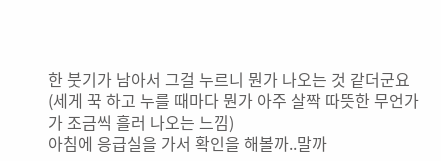한 붓기가 남아서 그걸 누르니 뭔가 나오는 것 같더군요 (세게 꾹 하고 누를 때마다 뭔가 아주 살짝 따뜻한 무언가가 조금씩 흘러 나오는 느낌)
아침에 응급실을 가서 확인을 해볼까..말까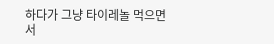하다가 그냥 타이레놀 먹으면서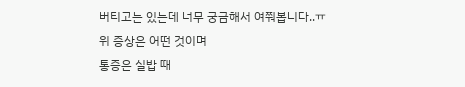버티고는 있는데 너무 궁금해서 여쭤봅니다..ㅠ
위 증상은 어떤 것이며
통증은 실밥 때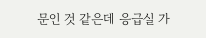문인 것 같은데 응급실 가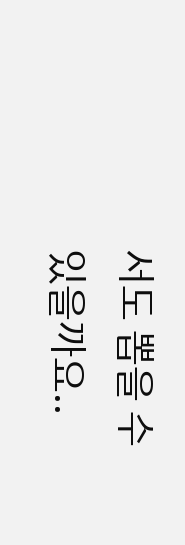서도 뽑을 수 있을까요..